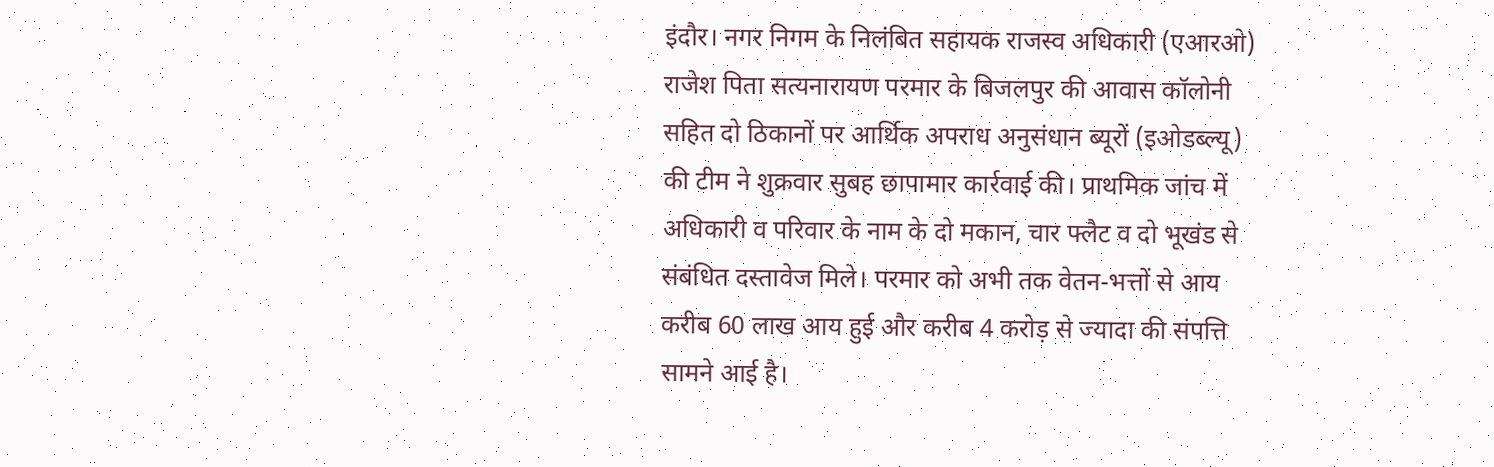इंदौर। नगर निगम के निलंबित सहायक राजस्व अधिकारी (एआरओ) राजेश पिता सत्यनारायण परमार के बिजलपुर की आवास कॉलोनी सहित दो ठिकानों पर आर्थिक अपराध अनुसंधान ब्यूरों (इओडब्ल्यू) की टीम ने शुक्रवार सुबह छापामार कार्रवाई की। प्राथमिक जांच में अधिकारी व परिवार के नाम के दो मकान, चार फ्लैट व दो भूखंड से संबंधित दस्तावेज मिले। परमार को अभी तक वेतन-भत्तों से आय करीब 60 लाख आय हुई और करीब 4 करोड़ से ज्यादा की संपत्ति सामने आई है।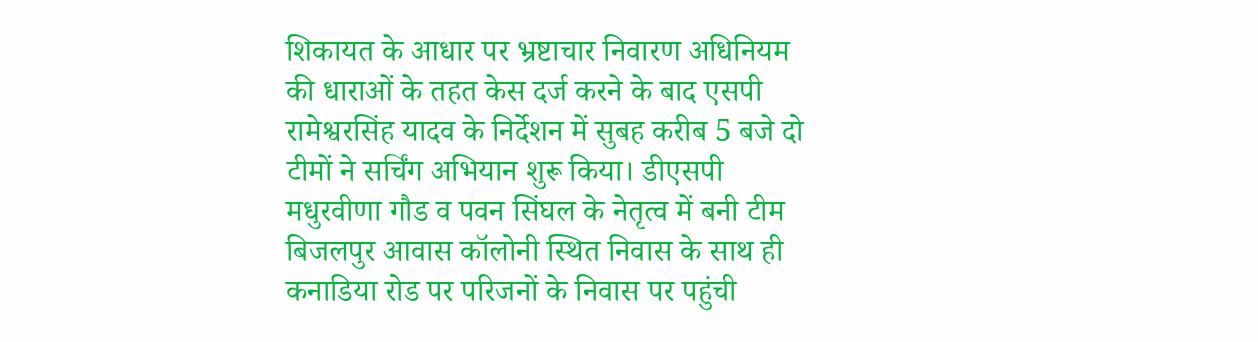शिकायत के आधार पर भ्रष्टाचार निवारण अधिनियम की धाराओं के तहत केस दर्ज करने के बाद एसपी रामेश्वरसिंह यादव के निर्देशन में सुबह करीब 5 बजे दो टीमों ने सर्चिंग अभियान शुरू किया। डीएसपी मधुरवीणा गौड व पवन सिंघल के नेतृत्व में बनी टीम बिजलपुर आवास कॉलोनी स्थित निवास के साथ ही कनाडिया रोड पर परिजनों के निवास पर पहुंची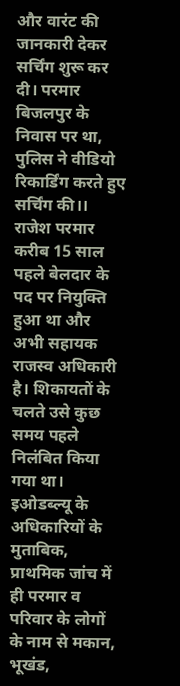और वारंट की जानकारी देकर सर्चिंग शुरू कर दी। परमार बिजलपुर के निवास पर था, पुलिस ने वीडियो रिकार्डिंग करते हुए सर्चिंग की।। राजेश परमार करीब 15 साल पहले बेलदार के पद पर नियुक्ति हुआ था और अभी सहायक राजस्व अधिकारी है। शिकायतों के चलते उसे कुछ समय पहले निलंबित किया गया था। इओडब्ल्यू के अधिकारियों के मुताबिक, प्राथमिक जांच में ही परमार व परिवार के लोगों के नाम से मकान, भूखंड,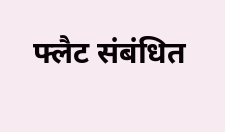फ्लैट संबंधित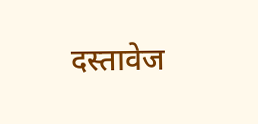दस्तावेज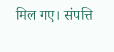मिल गए। संपत्ति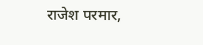राजेश परमार,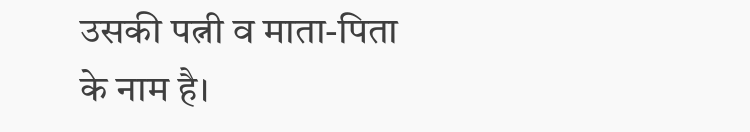उसकी पत्नी व माता-पिता के नाम है।